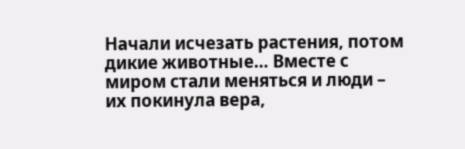Начали исчезать растения, потом дикие животные… Вместе с миром стали меняться и люди – их покинула вера,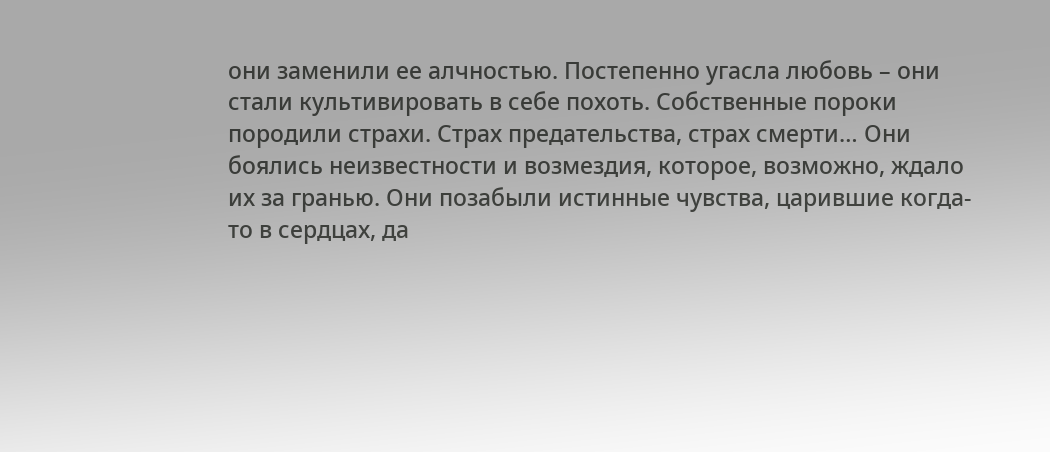они заменили ее алчностью. Постепенно угасла любовь – они стали культивировать в себе похоть. Собственные пороки породили страхи. Страх предательства, страх смерти… Они боялись неизвестности и возмездия, которое, возможно, ждало их за гранью. Они позабыли истинные чувства, царившие когда-то в сердцах, да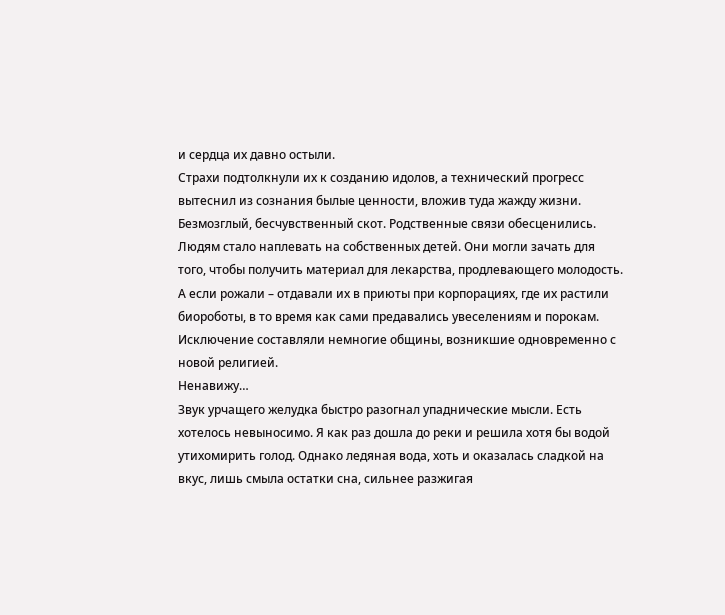и сердца их давно остыли.
Страхи подтолкнули их к созданию идолов, а технический прогресс вытеснил из сознания былые ценности, вложив туда жажду жизни. Безмозглый, бесчувственный скот. Родственные связи обесценились. Людям стало наплевать на собственных детей. Они могли зачать для того, чтобы получить материал для лекарства, продлевающего молодость. А если рожали – отдавали их в приюты при корпорациях, где их растили биороботы, в то время как сами предавались увеселениям и порокам. Исключение составляли немногие общины, возникшие одновременно с новой религией.
Ненавижу…
Звук урчащего желудка быстро разогнал упаднические мысли. Есть хотелось невыносимо. Я как раз дошла до реки и решила хотя бы водой утихомирить голод. Однако ледяная вода, хоть и оказалась сладкой на вкус, лишь смыла остатки сна, сильнее разжигая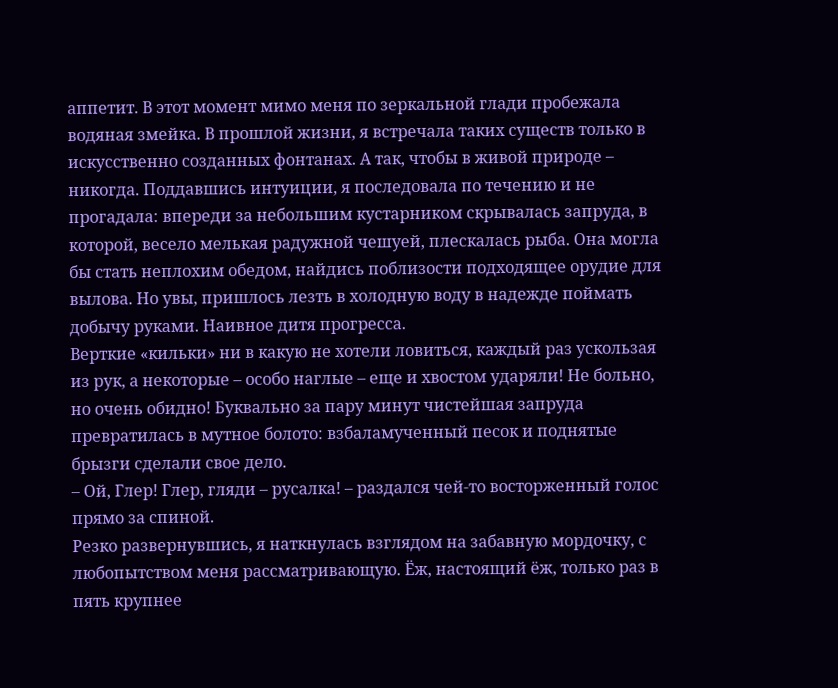аппетит. В этот момент мимо меня по зеркальной глади пробежала водяная змейка. В прошлой жизни, я встречала таких существ только в искусственно созданных фонтанах. А так, чтобы в живой природе – никогда. Поддавшись интуиции, я последовала по течению и не прогадала: впереди за небольшим кустарником скрывалась запруда, в которой, весело мелькая радужной чешуей, плескалась рыба. Она могла бы стать неплохим обедом, найдись поблизости подходящее орудие для вылова. Но увы, пришлось лезть в холодную воду в надежде поймать добычу руками. Наивное дитя прогресса.
Верткие «кильки» ни в какую не хотели ловиться, каждый раз ускользая из рук, а некоторые – особо наглые – еще и хвостом ударяли! Не больно, но очень обидно! Буквально за пару минут чистейшая запруда превратилась в мутное болото: взбаламученный песок и поднятые брызги сделали свое дело.
– Ой, Глер! Глер, гляди – русалка! – раздался чей-то восторженный голос прямо за спиной.
Резко развернувшись, я наткнулась взглядом на забавную мордочку, с любопытством меня рассматривающую. Ёж, настоящий ёж, только раз в пять крупнее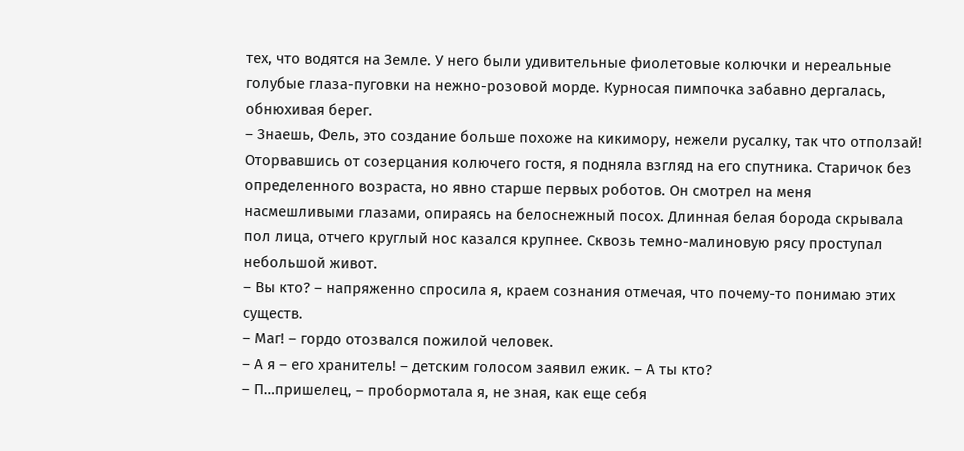тех, что водятся на Земле. У него были удивительные фиолетовые колючки и нереальные голубые глаза-пуговки на нежно-розовой морде. Курносая пимпочка забавно дергалась, обнюхивая берег.
– Знаешь, Фель, это создание больше похоже на кикимору, нежели русалку, так что отползай!
Оторвавшись от созерцания колючего гостя, я подняла взгляд на его спутника. Старичок без определенного возраста, но явно старше первых роботов. Он смотрел на меня насмешливыми глазами, опираясь на белоснежный посох. Длинная белая борода скрывала пол лица, отчего круглый нос казался крупнее. Сквозь темно-малиновую рясу проступал небольшой живот.
– Вы кто? – напряженно спросила я, краем сознания отмечая, что почему-то понимаю этих существ.
– Маг! – гордо отозвался пожилой человек.
– А я – его хранитель! – детским голосом заявил ежик. – А ты кто?
– П…пришелец, – пробормотала я, не зная, как еще себя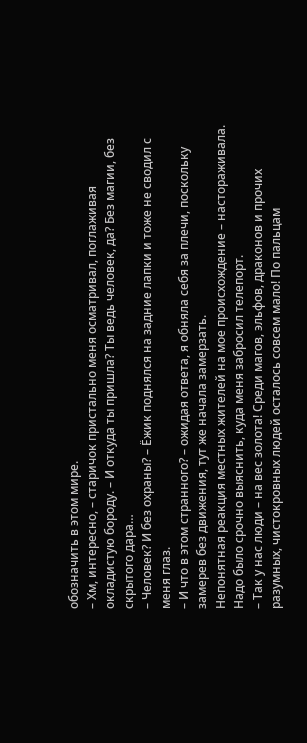обозначить в этом мире.
– Хм, интересно, – старичок пристально меня осматривал, поглаживая окладистую бороду. – И откуда ты пришла? Ты ведь человек, да? Без магии, без скрытого дара…
– Человек? И без охраны? – Ёжик поднялся на задние лапки и тоже не сводил с меня глаз.
– И что в этом странного? – ожидая ответа, я обняла себя за плечи, поскольку замерев без движения, тут же начала замерзать.
Непонятная реакция местных жителей на мое происхождение – настораживала. Надо было срочно выяснить, куда меня забросил телепорт.
– Так у нас люди – на вес золота! Среди магов, эльфов, драконов и прочих разумных, чистокровных людей осталось совсем мало! По пальцам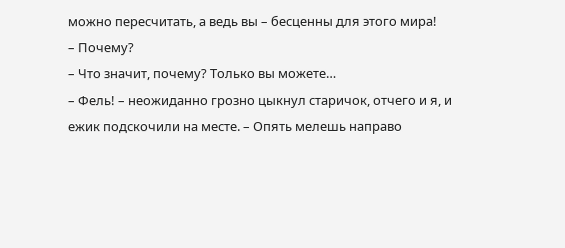можно пересчитать, а ведь вы – бесценны для этого мира!
– Почему?
– Что значит, почему? Только вы можете…
– Фель! – неожиданно грозно цыкнул старичок, отчего и я, и ежик подскочили на месте. – Опять мелешь направо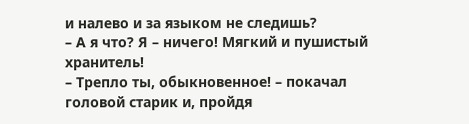и налево и за языком не следишь?
– А я что? Я – ничего! Мягкий и пушистый хранитель!
– Трепло ты, обыкновенное! – покачал головой старик и, пройдя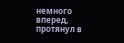немного вперед, протянул в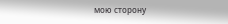мою сторону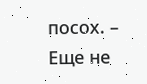посох. – Еще не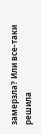замерзла? Или все-таки решила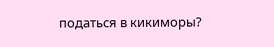податься в кикиморы?